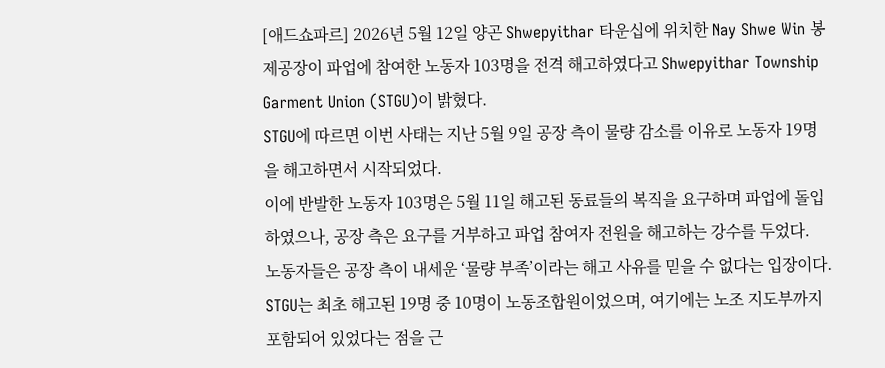[애드쇼파르] 2026년 5월 12일 양곤 Shwepyithar 타운십에 위치한 Nay Shwe Win 봉제공장이 파업에 참여한 노동자 103명을 전격 해고하였다고 Shwepyithar Township Garment Union (STGU)이 밝혔다.
STGU에 따르면 이번 사태는 지난 5월 9일 공장 측이 물량 감소를 이유로 노동자 19명을 해고하면서 시작되었다.
이에 반발한 노동자 103명은 5월 11일 해고된 동료들의 복직을 요구하며 파업에 돌입하였으나, 공장 측은 요구를 거부하고 파업 참여자 전원을 해고하는 강수를 두었다.
노동자들은 공장 측이 내세운 ‘물량 부족’이라는 해고 사유를 믿을 수 없다는 입장이다.
STGU는 최초 해고된 19명 중 10명이 노동조합원이었으며, 여기에는 노조 지도부까지 포함되어 있었다는 점을 근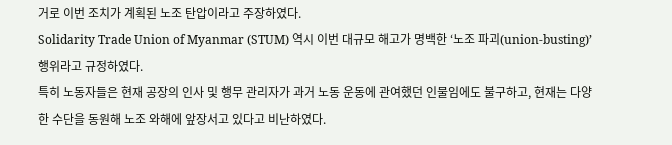거로 이번 조치가 계획된 노조 탄압이라고 주장하였다.
Solidarity Trade Union of Myanmar (STUM) 역시 이번 대규모 해고가 명백한 ‘노조 파괴(union-busting)’ 행위라고 규정하였다.
특히 노동자들은 현재 공장의 인사 및 행무 관리자가 과거 노동 운동에 관여했던 인물임에도 불구하고, 현재는 다양한 수단을 동원해 노조 와해에 앞장서고 있다고 비난하였다.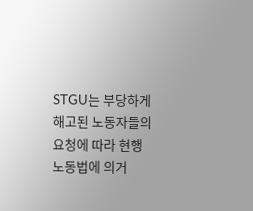STGU는 부당하게 해고된 노동자들의 요청에 따라 현행 노동법에 의거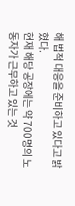해 법적 대응을 준비하고 있다고 밝혔다.
현재 해당 공장에는 약 700명의 노동자가 근무하고 있는 것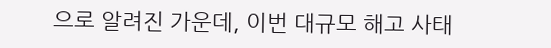으로 알려진 가운데, 이번 대규모 해고 사태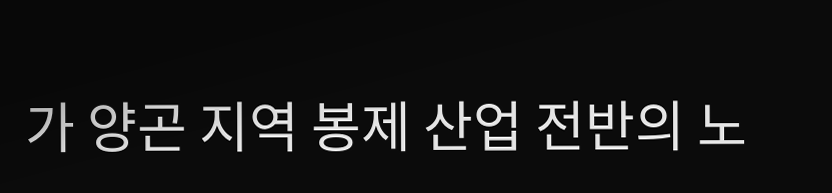가 양곤 지역 봉제 산업 전반의 노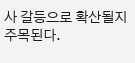사 갈등으로 확산될지 주목된다.